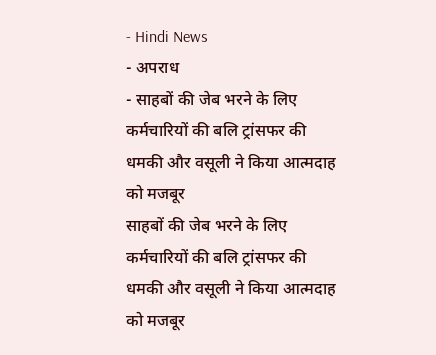- Hindi News
- अपराध
- साहबों की जेब भरने के लिए कर्मचारियों की बलि ट्रांसफर की धमकी और वसूली ने किया आत्मदाह को मजबूर
साहबों की जेब भरने के लिए कर्मचारियों की बलि ट्रांसफर की धमकी और वसूली ने किया आत्मदाह को मजबूर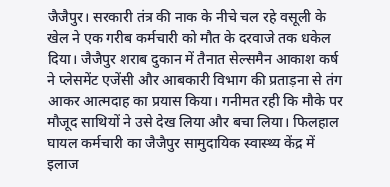जैजैपुर। सरकारी तंत्र की नाक के नीचे चल रहे वसूली के खेल ने एक गरीब कर्मचारी को मौत के दरवाजे तक धकेल दिया। जैजैपुर शराब दुकान में तैनात सेल्समैन आकाश कर्ष ने प्लेसमेंट एजेंसी और आबकारी विभाग की प्रताड़ना से तंग आकर आत्मदाह का प्रयास किया। गनीमत रही कि मौके पर मौजूद साथियों ने उसे देख लिया और बचा लिया। फिलहाल घायल कर्मचारी का जैजैपुर सामुदायिक स्वास्थ्य केंद्र में इलाज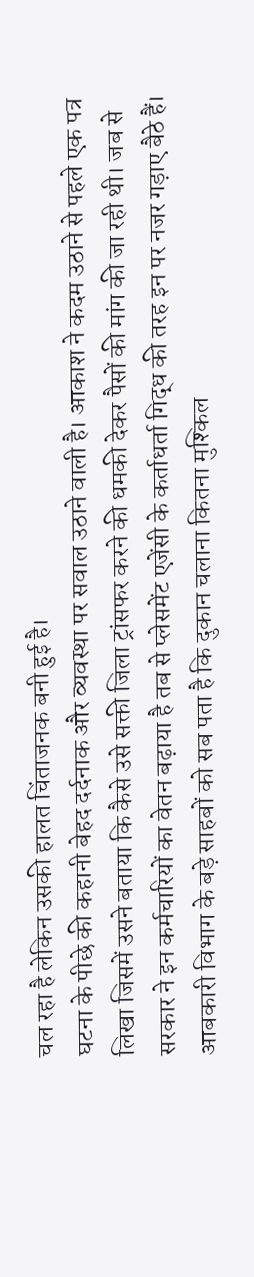चल रहा है लेकिन उसकी हालत चिंताजनक बनी हुई है।
घटना के पीछे की कहानी बेहद दर्दनाक और व्यवस्था पर सवाल उठाने वाली है। आकाश ने कदम उठाने से पहले एक पत्र लिखा जिसमें उसने बताया कि कैसे उसे सक्ती जिला ट्रांसफर करने की धमकी देकर पैसों की मांग की जा रही थी। जब से सरकार ने इन कर्मचारियों का वेतन बढ़ाया है तब से प्लेसमेंट एजेंसी के कर्ताधर्ता गिद्ध की तरह इन पर नजर गड़ाए बैठे हैं। आबकारी विभाग के बड़े साहबों को सब पता है कि दुकान चलाना कितना मुश्किल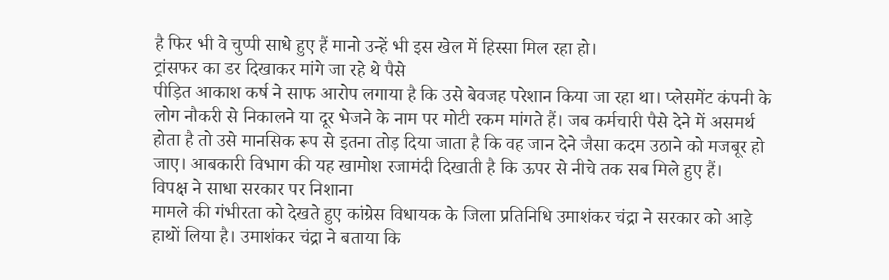है फिर भी वे चुप्पी साधे हुए हैं मानो उन्हें भी इस खेल में हिस्सा मिल रहा हो।
ट्रांसफर का डर दिखाकर मांगे जा रहे थे पैसे
पीड़ित आकाश कर्ष ने साफ आरोप लगाया है कि उसे बेवजह परेशान किया जा रहा था। प्लेसमेंट कंपनी के लोग नौकरी से निकालने या दूर भेजने के नाम पर मोटी रकम मांगते हैं। जब कर्मचारी पैसे देने में असमर्थ होता है तो उसे मानसिक रूप से इतना तोड़ दिया जाता है कि वह जान देने जैसा कदम उठाने को मजबूर हो जाए। आबकारी विभाग की यह खामोश रजामंदी दिखाती है कि ऊपर से नीचे तक सब मिले हुए हैं।
विपक्ष ने साधा सरकार पर निशाना
मामले की गंभीरता को देखते हुए कांग्रेस विधायक के जिला प्रतिनिधि उमाशंकर चंद्रा ने सरकार को आड़े हाथों लिया है। उमाशंकर चंद्रा ने बताया कि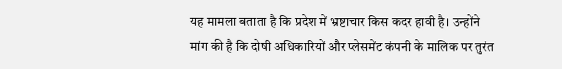यह मामला बताता है कि प्रदेश में भ्रष्टाचार किस कदर हावी है। उन्होंने मांग की है कि दोषी अधिकारियों और प्लेसमेंट कंपनी के मालिक पर तुरंत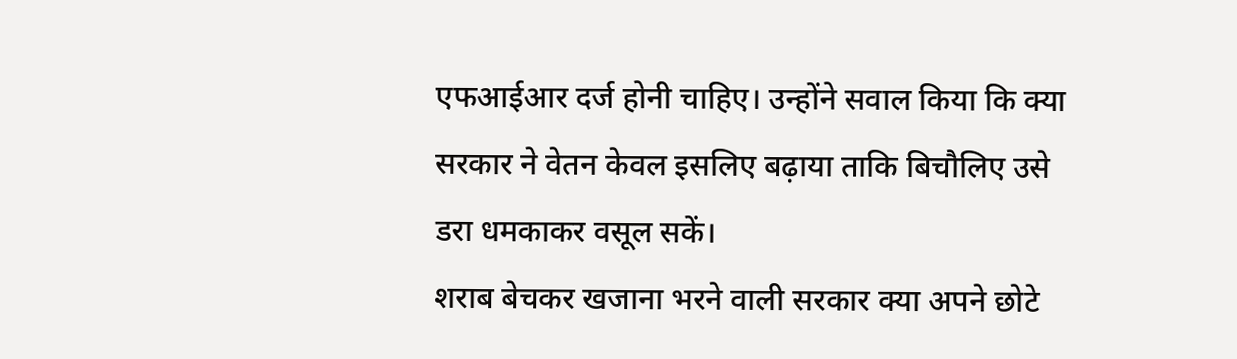एफआईआर दर्ज होनी चाहिए। उन्होंने सवाल किया कि क्या सरकार ने वेतन केवल इसलिए बढ़ाया ताकि बिचौलिए उसे डरा धमकाकर वसूल सकें।
शराब बेचकर खजाना भरने वाली सरकार क्या अपने छोटे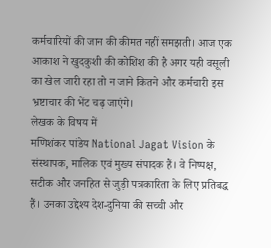कर्मचारियों की जान की कीमत नहीं समझती। आज एक आकाश ने खुदकुशी की कोशिश की है अगर यही वसूली का खेल जारी रहा तो न जाने कितने और कर्मचारी इस भ्रष्टाचार की भेंट चढ़ जाएंगे।
लेखक के विषय में
मणिशंकर पांडेय National Jagat Vision के संस्थापक, मालिक एवं मुख्य संपादक हैं। वे निष्पक्ष, सटीक और जनहित से जुड़ी पत्रकारिता के लिए प्रतिबद्ध हैं। उनका उद्देश्य देश-दुनिया की सच्ची और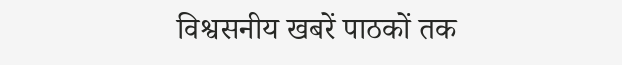विश्वसनीय खबरें पाठकों तक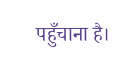पहुँचाना है।